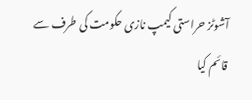آشوٹز حراستی کیمپ نازی حکومت کی طرف سے قائم کیا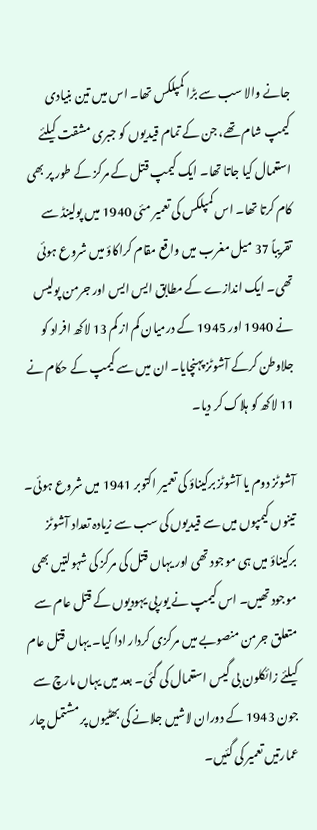جانے والا سب سے بڑا کمپلکس تھا۔ اس میں تین بنیادی کیمپ شام تھے، جن کے تمام قیدیوں کو جبری مشقت کیلئے استعمال کیا جاتا تھا۔ ایک کیمپ قتل کے مرکز کے طور پر بھی کام کرتا تھا۔ اس کمپلکس کی تعمیر مئی 1940 میں پولینڈ سے تقریباً 37 میل مغرب میں واقع مقام کراکاؤ میں شروع ہوئی تھی۔ ایک اندازے کے مطابق ایس ایس اور جرمن پولیس نے 1940 اور 1945 کے درمیان کم از کم 13 لاکھ افراد کو جلاوطن کرکے آشوٹز پہنچایا۔ ان میں سے کیمپ کے حکام نے 11 لاکھ کو ہلاک کر دیا۔

آشوٹز دوم یا آشوٹز برکیناؤ کی تعمیر اکتوبر 1941 میں شروع ہوئی۔ تینوں کیمپوں میں سے قیدیوں کی سب سے زیادہ تعداد آشوٹز برکیناؤ میں ہی موجود تھی اور یہاں قتل کی مرکز کی شہولتیں بھی موجود تھیں۔ اس کیمپ نے یورپی یہودیوں کے قتل عام سے متعلق جرمن منصوبے میں مرکزی کردار ادا کیا۔ یہاں قتل عام کیلئے زائکلون بی گیس استعمال کی گئی۔ بعد میں یہاں مارچ سے جون 1943 کے دوران لاشیں جلانے کی بھٹیوں پر مشتمل چار عمارتیں تعمیر کی گئیں۔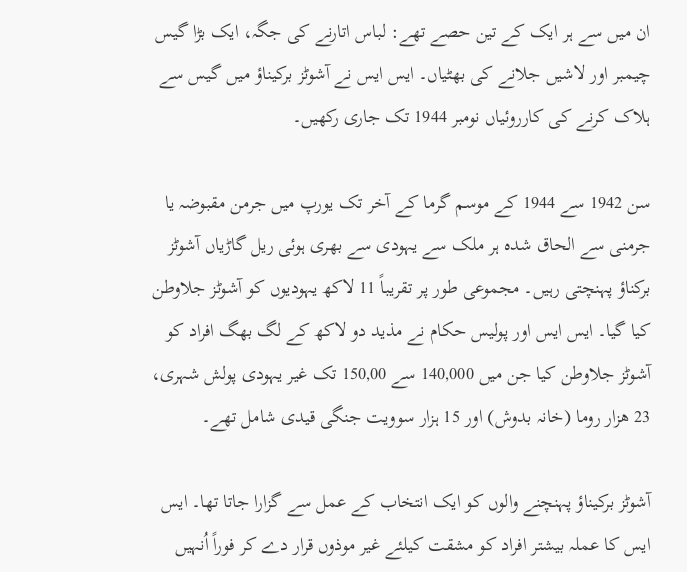ان میں سے ہر ایک کے تین حصے تھے: لباس اتارنے کی جگہ، ایک بڑا گیس چیمبر اور لاشیں جلانے کی بھٹیاں۔ ایس ایس نے آشوٹز برکیناؤ میں گیس سے ہلاک کرنے کی کارروئیاں نومبر 1944 تک جاری رکھیں۔

سن 1942 سے 1944 کے موسم گرما کے آخر تک یورپ میں جرمن مقبوضہ یا جرمنی سے الحاق شدہ ہر ملک سے یہودی سے بھری ہوئی ریل گاڑیاں آشوٹز برکناؤ پہنچتی رہیں۔ مجموعی طور پر تقریباً 11 لاکھ یہودیوں کو آشوٹز جلاوطن کیا گیا۔ ایس ایس اور پولیس حکام نے مذید دو لاکھ کے لگ بھگ افراد کو آشوٹز جلاوطن کیا جن میں 140,000 سے 150,00 تک غیر یہودی پولش شہری، 23 ھزار روما (خانہ بدوش) اور 15 ہزار سوویت جنگی قیدی شامل تھے۔

آشوٹز برکیناؤ پہنچنے والوں کو ایک انتخاب کے عمل سے گزارا جاتا تھا۔ ایس ایس کا عملہ بیشتر افراد کو مشقت کیلئے غیر موذوں قرار دے کر فوراً اُنہیں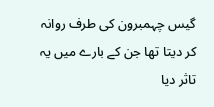گیس چہمبرون کی طرف روانہ کر دیتا تھا جن کے بارے میں یہ تاثر دیا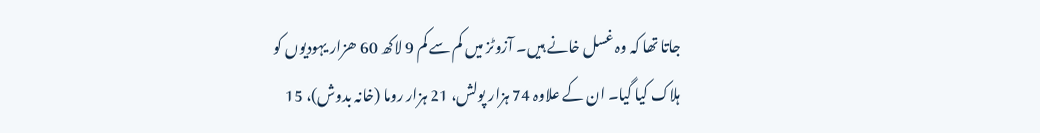جاتا تھا کہ وہ غسل خانے ہیں۔ آزوٹز میں کم سے کم 9 لاکھ 60 ھزار یہودیوں کو ہلاک کیا گیا۔ ان کے علاوہ 74 ہزار پولش، 21 ہزار روما (خانہ بدوش)، 15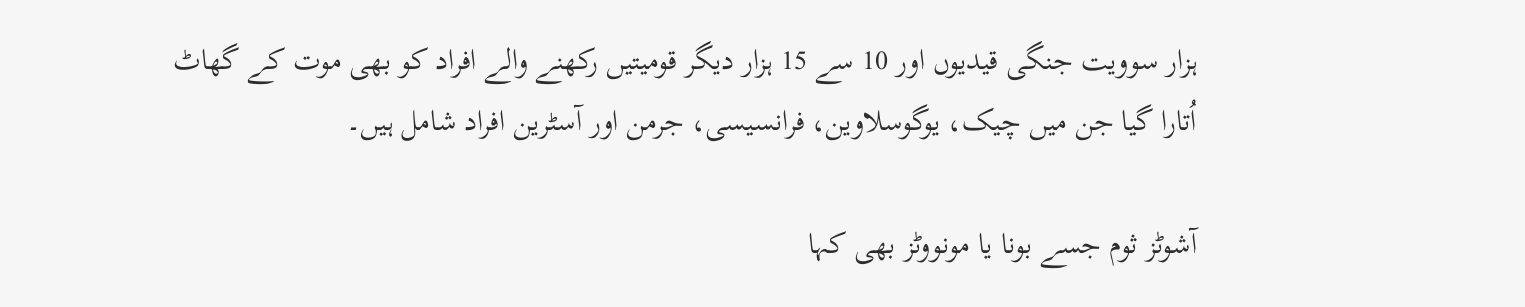ہزار سوویت جنگی قیدیوں اور 10 سے 15 ہزار دیگر قومیتیں رکھنے والے افراد کو بھی موت کے گھاٹ اُتارا گیا جن میں چیک، یوگوسلاوین، فرانسیسی، جرمن اور آسٹرین افراد شامل ہیں۔

آشوٹز ثوم جسے بونا یا مونووٹز بھی کہا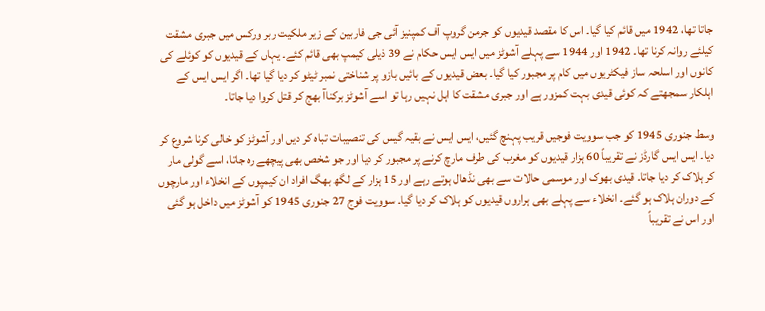جاتا تھا، 1942 میں قائم کیا گیا۔ اس کا مقصد قیدیوں کو جرمن گروپ آف کمپنیز آئی جی فاربین کے زیر ملکیت ربر ورکس میں جبری مشقت کیلئے روانہ کرنا تھا۔ 1942 اور 1944 سے پہلے آشوٹز میں ایس ایس حکام نے 39 ذیلی کیمپ بھی قائم کئے۔ یہاں کے قیدیوں کو کوئلے کی کانوں اور اسلحہ ساز فیکٹریوں میں کام پر مجبور کیا گیا۔ بعض قیدیوں کے بائیں بازو پر شناختی نمبر ٹیٹو کر دیا گیا تھا۔ اگر ایس ایس کے اہلکار سمجھتے کہ کوئی قیدی بہت کمزور ہے اور جبری مشقت کا اہل نہیں رہا تو اسے آشوٹز برکناآ بھج کر قتل کروا دیا جاتا۔

وسط جنوری 1945 کو جب سوویت فوجیں قریب پہنچ گئیں، ایس ایس نے بقیہ گیس کی تنصیبات تباہ کر دیں اور آشوٹز کو خالی کرنا شروع کر دیا۔ ایس ایس گارڈز نے تقریباً 60 ہزار قیدیوں کو مغرب کی طرف مارچ کرنے پر مجبور کر دیا اور جو شخص بھی پیچھے رہ جاتا، اسے گولی مار کر ہلاک کر دیا جاتا۔ قیدی بھوک اور موسمی حالات سے بھی نڈھال ہوتے رہے اور 15 ہزار کے لگھ بھگ افراد ان کیمپوں کے انخلاء اور مارچوں کے دوران ہلاک ہو گئے۔ انخلاء سے پہلے بھی ہراروں قیدیوں کو ہلاک کر دیا گیا۔ سوویت فوج 27 جنوری 1945 کو آشوٹز میں داخل ہو گئی اور اس نے تقریباً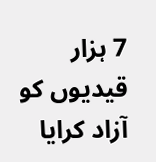7 ہزار قیدیوں کو آزاد کرایا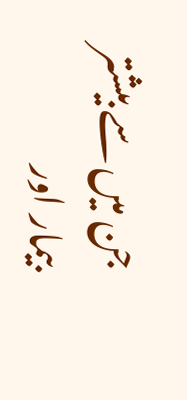جن میں سے بیشتر بیمار اور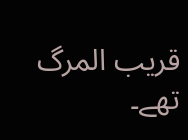قریب المرگ تھے۔